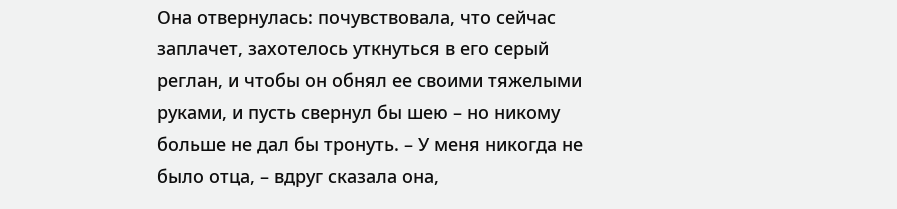Она отвернулась: почувствовала, что сейчас заплачет, захотелось уткнуться в его серый реглан, и чтобы он обнял ее своими тяжелыми руками, и пусть свернул бы шею – но никому больше не дал бы тронуть. – У меня никогда не было отца, – вдруг сказала она,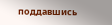поддавшись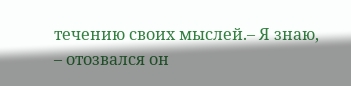течению своих мыслей.– Я знаю, – отозвался он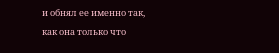и обнял ее именно так, как она только что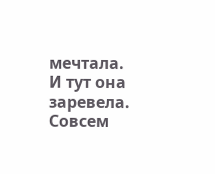мечтала. И тут она заревела. Совсем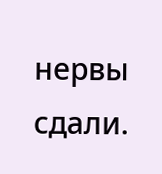нервы сдали.